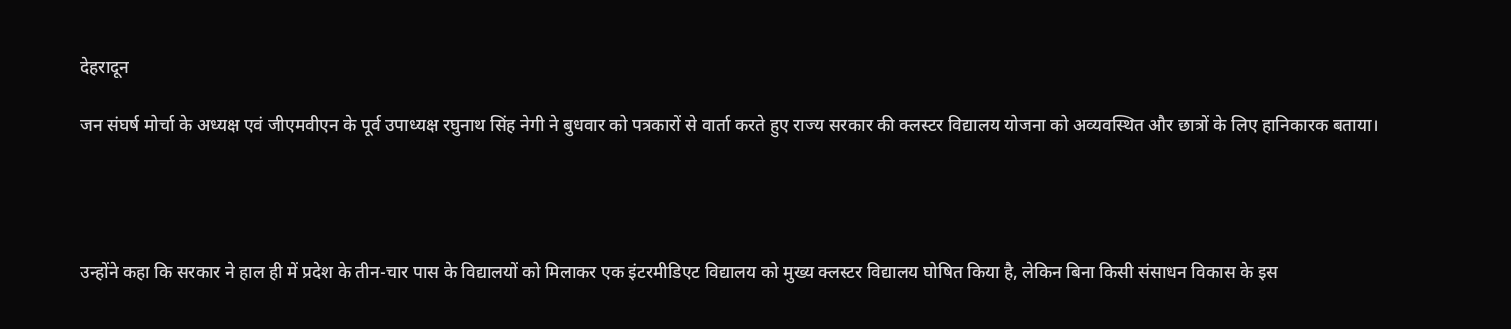देहरादून

जन संघर्ष मोर्चा के अध्यक्ष एवं जीएमवीएन के पूर्व उपाध्यक्ष रघुनाथ सिंह नेगी ने बुधवार को पत्रकारों से वार्ता करते हुए राज्य सरकार की क्लस्टर विद्यालय योजना को अव्यवस्थित और छात्रों के लिए हानिकारक बताया।




उन्होंने कहा कि सरकार ने हाल ही में प्रदेश के तीन-चार पास के विद्यालयों को मिलाकर एक इंटरमीडिएट विद्यालय को मुख्य क्लस्टर विद्यालय घोषित किया है, लेकिन बिना किसी संसाधन विकास के इस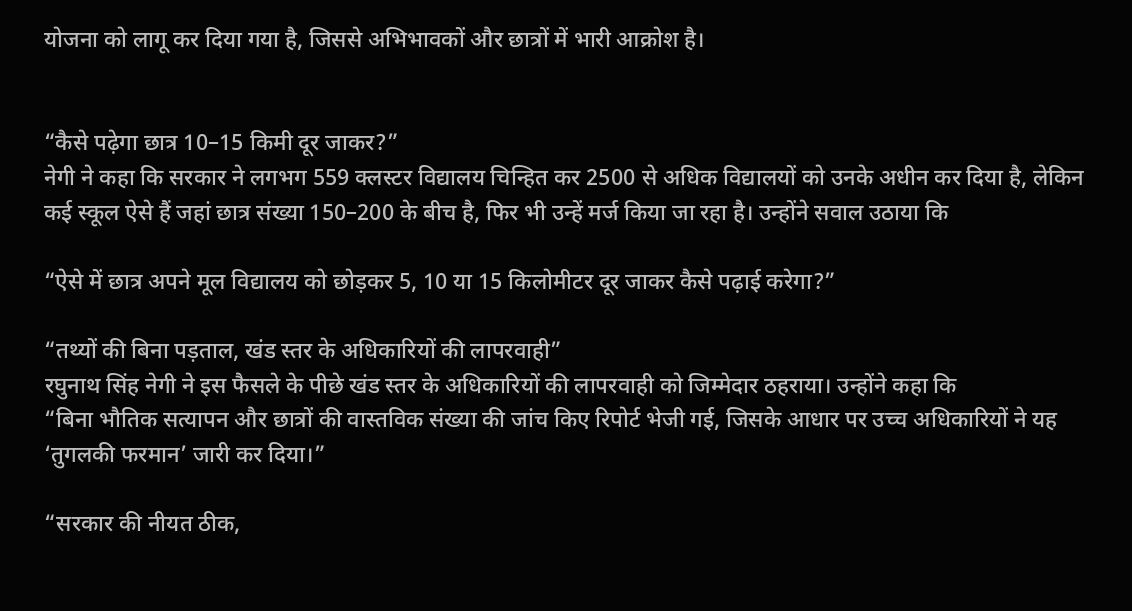योजना को लागू कर दिया गया है, जिससे अभिभावकों और छात्रों में भारी आक्रोश है।


“कैसे पढ़ेगा छात्र 10–15 किमी दूर जाकर?”
नेगी ने कहा कि सरकार ने लगभग 559 क्लस्टर विद्यालय चिन्हित कर 2500 से अधिक विद्यालयों को उनके अधीन कर दिया है, लेकिन कई स्कूल ऐसे हैं जहां छात्र संख्या 150–200 के बीच है, फिर भी उन्हें मर्ज किया जा रहा है। उन्होंने सवाल उठाया कि

“ऐसे में छात्र अपने मूल विद्यालय को छोड़कर 5, 10 या 15 किलोमीटर दूर जाकर कैसे पढ़ाई करेगा?”

“तथ्यों की बिना पड़ताल, खंड स्तर के अधिकारियों की लापरवाही”
रघुनाथ सिंह नेगी ने इस फैसले के पीछे खंड स्तर के अधिकारियों की लापरवाही को जिम्मेदार ठहराया। उन्होंने कहा कि
“बिना भौतिक सत्यापन और छात्रों की वास्तविक संख्या की जांच किए रिपोर्ट भेजी गई, जिसके आधार पर उच्च अधिकारियों ने यह ‘तुगलकी फरमान’ जारी कर दिया।”

“सरकार की नीयत ठीक,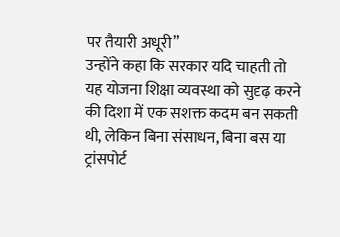पर तैयारी अधूरी”
उन्होंने कहा कि सरकार यदि चाहती तो यह योजना शिक्षा व्यवस्था को सुदृढ़ करने की दिशा में एक सशक्त कदम बन सकती थी, लेकिन बिना संसाधन, बिना बस या ट्रांसपोर्ट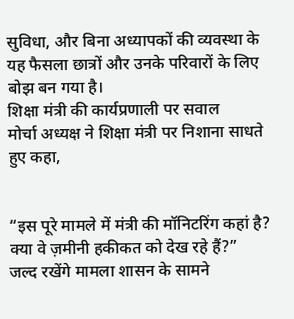सुविधा, और बिना अध्यापकों की व्यवस्था के यह फैसला छात्रों और उनके परिवारों के लिए बोझ बन गया है।
शिक्षा मंत्री की कार्यप्रणाली पर सवाल
मोर्चा अध्यक्ष ने शिक्षा मंत्री पर निशाना साधते हुए कहा,


“इस पूरे मामले में मंत्री की मॉनिटरिंग कहां है? क्या वे ज़मीनी हकीकत को देख रहे हैं?”
जल्द रखेंगे मामला शासन के सामने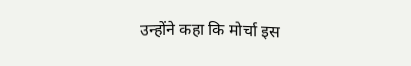उन्होंने कहा कि मोर्चा इस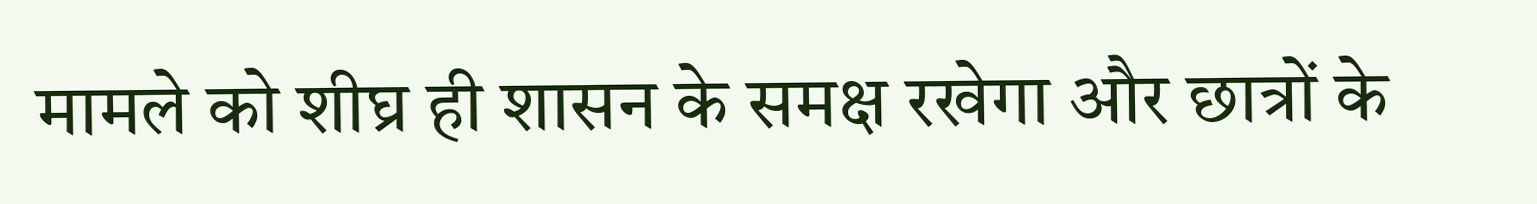मामले को शीघ्र ही शासन के समक्ष रखेगा और छात्रों के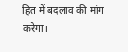हित में बदलाव की मांग करेगा।